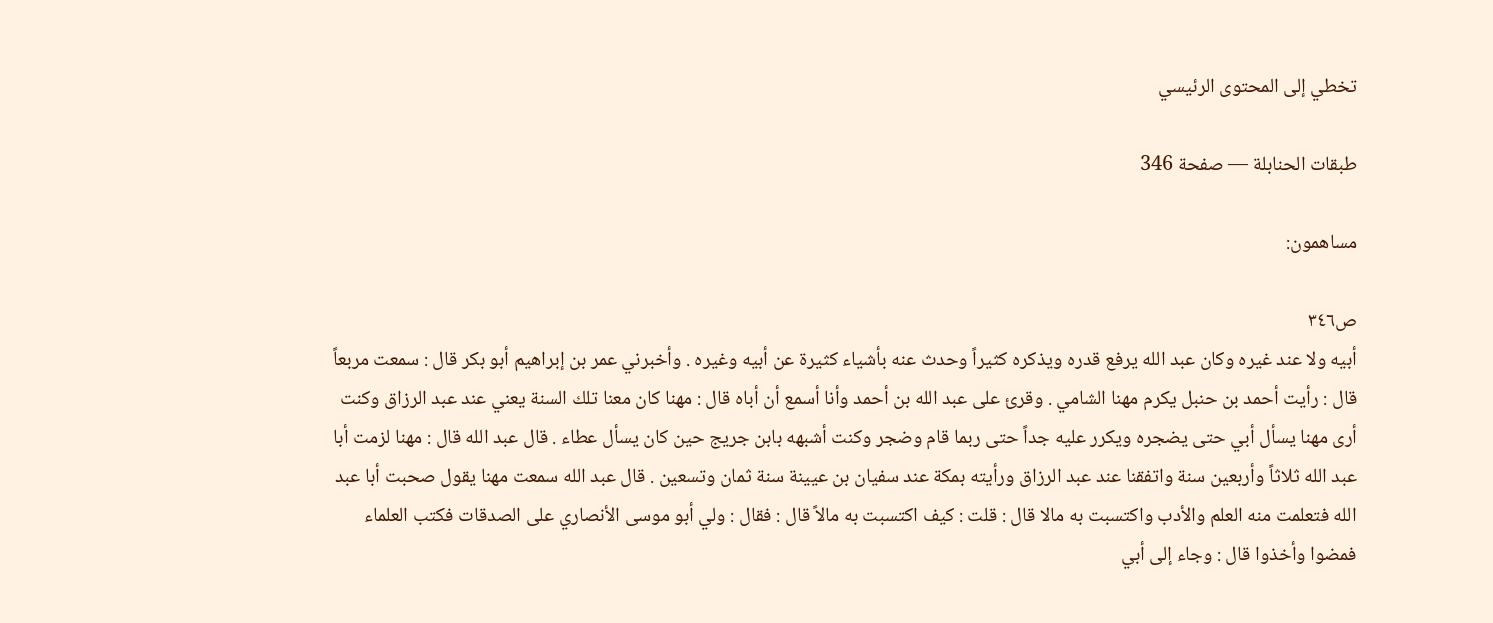تخطي إلى المحتوى الرئيسي

طبقات الحنابلة — صفحة 346

مساهمون:

ص٣٤٦
أبيه ولا عند غيره وكان عبد الله يرفع قدره ويذكره كثيراً وحدث عنه بأشياء كثيرة عن أبيه وغيره . وأخبرني عمر بن إبراهيم أبو بكر قال : سمعت مربعاً قال : رأيت أحمد بن حنبل يكرم مهنا الشامي . وقرئ على عبد الله بن أحمد وأنا أسمع أن أباه قال : مهنا كان معنا تلك السنة يعني عند عبد الرزاق وكنت أرى مهنا يسأل أبي حتى يضجره ويكرر عليه جداً حتى ربما قام وضجر وكنت أشبهه بابن جريج حين كان يسأل عطاء . قال عبد الله قال : مهنا لزمت أبا عبد الله ثلاثاً وأربعين سنة واتفقنا عند عبد الرزاق ورأيته بمكة عند سفيان بن عيينة سنة ثمان وتسعين . قال عبد الله سمعت مهنا يقول صحبت أبا عبد الله فتعلمت منه العلم والأدب واكتسبت به مالا قال : قلت : كيف اكتسبت به مالاً قال : فقال : ولي أبو موسى الأنصاري على الصدقات فكتب العلماء فمضوا وأخذوا قال : وجاء إلى أبي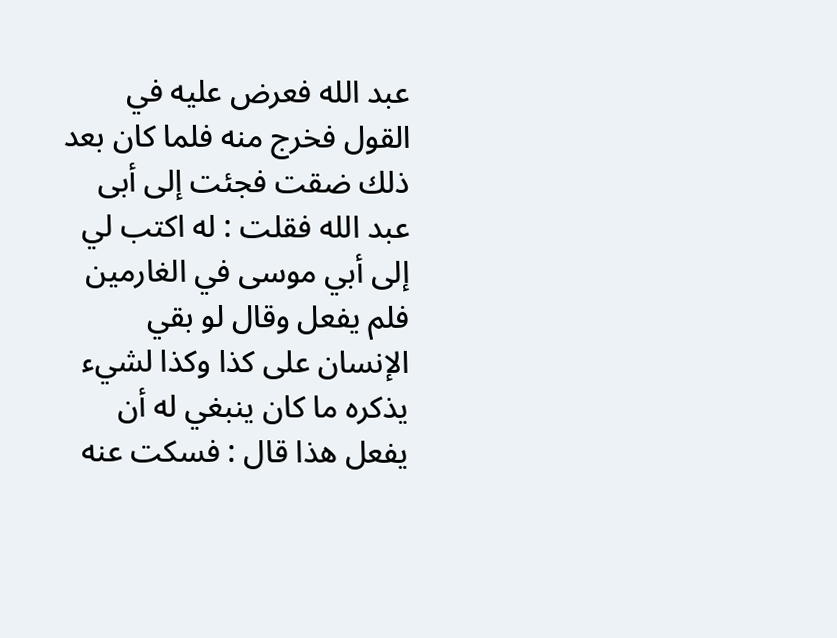عبد الله فعرض عليه في القول فخرج منه فلما كان بعد ذلك ضقت فجئت إلى أبى عبد الله فقلت : له اكتب لي إلى أبي موسى في الغارمين فلم يفعل وقال لو بقي الإنسان على كذا وكذا لشيء يذكره ما كان ينبغي له أن يفعل هذا قال : فسكت عنه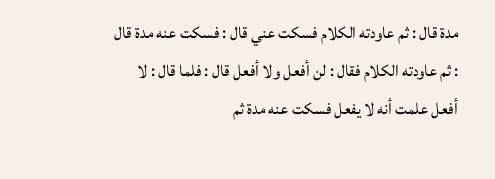مدة قال : ثم عاودته الكلام فسكت عني قال : فسكت عنه مدة قال : ثم عاودته الكلام فقال : لن أفعل ولا أفعل قال : فلما قال : لا أفعل علمت أنه لا يفعل فسكت عنه مدة ثم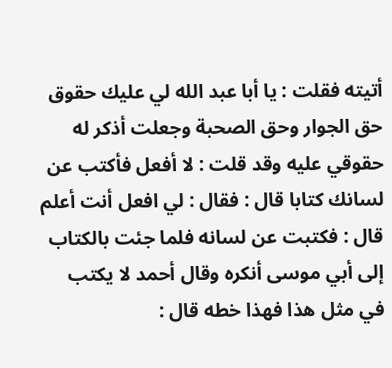أتيته فقلت : يا أبا عبد الله لي عليك حقوق حق الجوار وحق الصحبة وجعلت أذكر له حقوقي عليه وقد قلت : لا أفعل فأكتب عن لسانك كتابا قال : فقال : لي افعل أنت أعلم قال : فكتبت عن لسانه فلما جئت بالكتاب إلى أبي موسى أنكره وقال أحمد لا يكتب في مثل هذا فهذا خطه قال :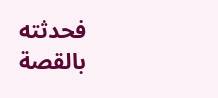فحدثته بالقصة